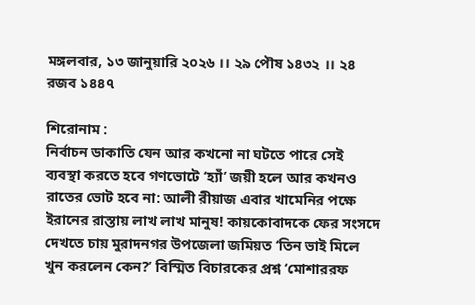মঙ্গলবার, ১৩ জানুয়ারি ২০২৬ ।। ২৯ পৌষ ১৪৩২ ।। ২৪ রজব ১৪৪৭

শিরোনাম :
নির্বাচন ডাকাতি যেন আর কখনো না ঘটতে পারে সেই ব্যবস্থা করতে হবে গণভোটে ‘হ্যাঁ’ জয়ী হলে আর কখনও রাতের ভোট হবে না: আলী রীয়াজ এবার খামেনির পক্ষে ইরানের রাস্তায় লাখ লাখ মানুষ! কায়কোবাদকে ফের সংসদে দেখতে চায় মুরাদনগর উপজেলা জমিয়ত ‘তিন ভাই মিলে খুন করলেন কেন?’ বিস্মিত বিচারকের প্রশ্ন ‘মোশাররফ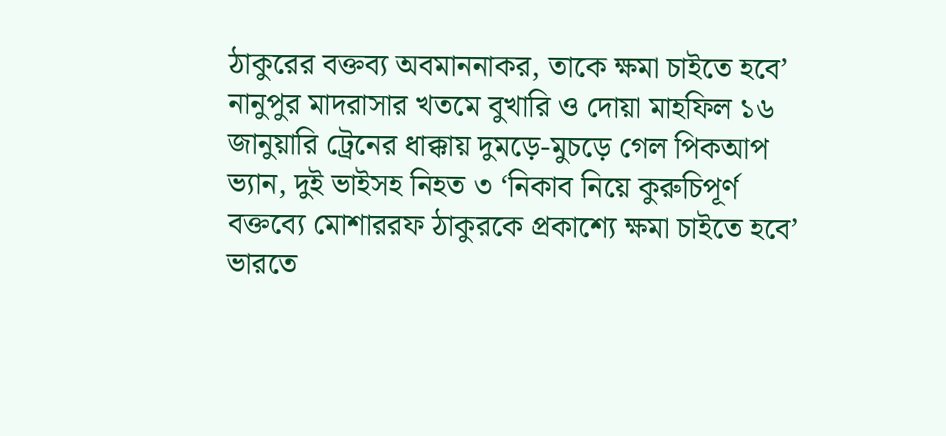ঠাকুরের বক্তব্য অবমাননাকর, তাকে ক্ষমা চাইতে হবে’ নানুপুর মাদরাসার খতমে বুখারি ও দোয়া মাহফিল ১৬ জানুয়ারি ট্রেনের ধাক্কায় দুমড়ে-মুচড়ে গেল পিকআপ ভ্যান, দুই ভাইসহ নিহত ৩ ‘নিকাব নিয়ে কুরুচিপূর্ণ বক্তব্যে মোশাররফ ঠাকুরকে প্রকাশ্যে ক্ষমা চাইতে হবে’ ভারতে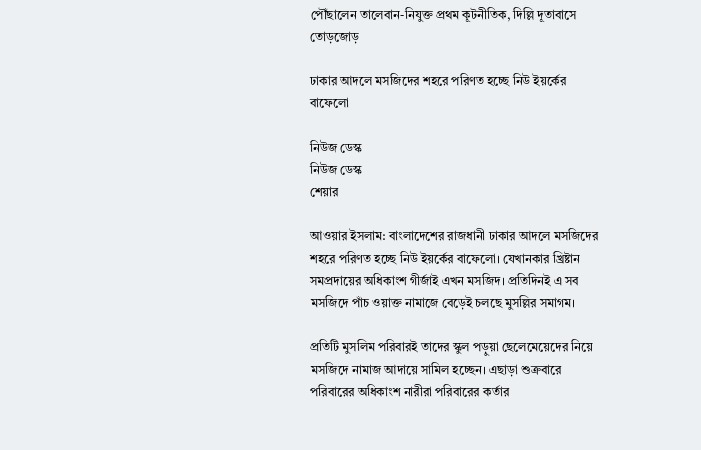পৌঁছালেন তালেবান-নিযুক্ত প্রথম কূটনীতিক, দিল্লি দূতাবাসে তোড়জোড়

ঢাকার আদলে মসজিদের শহরে পরিণত হচ্ছে নিউ ইয়র্কের বাফেলো

নিউজ ডেস্ক
নিউজ ডেস্ক
শেয়ার

আওয়ার ইসলাম: বাংলাদেশের রাজধানী ঢাকার আদলে মসজিদের শহরে পরিণত হচ্ছে নিউ ইয়র্কের বাফেলো। যেখানকার খ্রিষ্টান সমপ্রদায়ের অধিকাংশ গীর্জাই এখন মসজিদ। প্রতিদিনই এ সব মসজিদে পাঁচ ওয়াক্ত নামাজে বেড়েই চলছে মুসল্লির সমাগম।

প্রতিটি মুসলিম পরিবারই তাদের স্কুল পড়ুয়া ছেলেমেয়েদের নিয়ে মসজিদে নামাজ আদায়ে সামিল হচ্ছেন। এছাড়া শুক্রবারে পরিবারের অধিকাংশ নারীরা পরিবারের কর্তার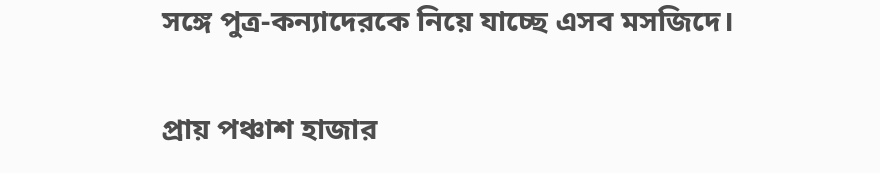সঙ্গে পুত্র-কন্যাদেরকে নিয়ে যাচ্ছে এসব মসজিদে।

প্রায় পঞ্চাশ হাজার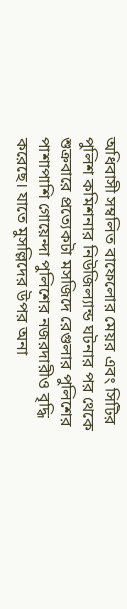অধিবাসী সম্বলিত বাফেলোর মেয়র এবং সিটির পুলিশ কমিশনার নিউজিল্যান্ড ঘটনার পর থেকে শুক্রবারে প্রত্যেকটা মসজিদে রেগুলার পুলিশের পাশাপাশি গোয়েন্দা পুলিশের নজরদারীও বৃদ্ধি করেছে। যাতে মুসল্লিদের উপর অনা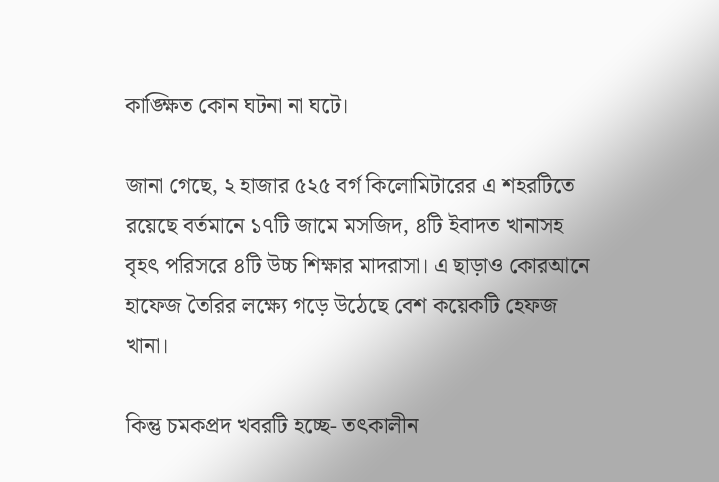কাঙ্ক্ষিত কোন ঘটনা না ঘটে।

জানা গেছে, ২ হাজার ৫২৫ বর্গ কিলোমিটারের এ শহরটিতে রয়েছে বর্তমানে ১৭টি জামে মসজিদ, ৪টি ইবাদত খানাসহ বৃহৎ পরিসরে ৪টি উচ্চ শিক্ষার মাদরাসা। এ ছাড়াও কোরআনে হাফেজ তৈরির লক্ষ্যে গড়ে উঠেছে বেশ কয়েকটি হেফজ খানা।

কিন্তু চমকপ্রদ খবরটি হচ্ছে- তৎকালীন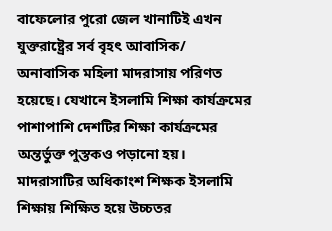বাফেলোর পুরো জেল খানাটিই এখন যুক্তরাষ্ট্রের সর্ব বৃহৎ আবাসিক/ অনাবাসিক মহিলা মাদরাসায় পরিণত হয়েছে। যেখানে ইসলামি শিক্ষা কার্যক্রমের পাশাপাশি দেশটির শিক্ষা কার্যক্রমের অন্তর্ভুক্ত পুস্তকও পড়ানো হয়। মাদরাসাটির অধিকাংশ শিক্ষক ইসলামি শিক্ষায় শিক্ষিত হয়ে উচ্চতর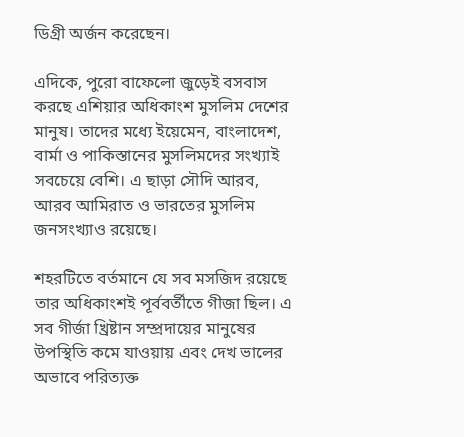ডিগ্রী অর্জন করেছেন।

এদিকে, পুরো বাফেলো জুড়েই বসবাস করছে এশিয়ার অধিকাংশ মুসলিম দেশের মানুষ। তাদের মধ্যে ইয়েমেন, বাংলাদেশ, বার্মা ও পাকিস্তানের মুসলিমদের সংখ্যাই সবচেয়ে বেশি। এ ছাড়া সৌদি আরব, আরব আমিরাত ও ভারতের মুসলিম জনসংখ্যাও রয়েছে।

শহরটিতে বর্তমানে যে সব মসজিদ রয়েছে তার অধিকাংশই পূর্ববর্তীতে গীজা ছিল। এ সব গীর্জা খ্রিষ্টান সম্প্রদায়ের মানুষের উপস্থিতি কমে যাওয়ায় এবং দেখ ভালের অভাবে পরিত্যক্ত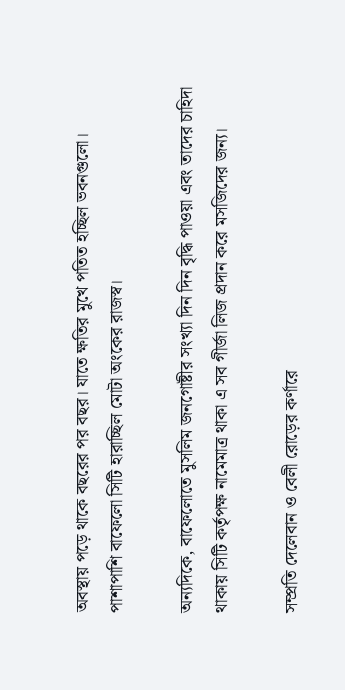অবস্থায় পড়ে থাকে বছরের পর বছর। যাতে ক্ষতির মুখে পতিত হচ্ছিল ভবনগুলো। পাশাপাশি বাফেলো সিটি হারাচ্ছিল মোটা অংকের রাজস্ব।

অন্যদিকে, বাফেলোতে মুসলিম জনগোষ্টীর সংখ্যা দিন দিন বৃদ্ধি পাওয়া এবং তাদের চাহিদা থাকায় সিটি কর্তৃপক্ষ নামেমাত্র থাকা এ সব গীর্জা লিজ প্রদান করে মসজিদের জন্য।

সম্প্রতি দেলেবান ও বেলী রোড়ের কর্ণারে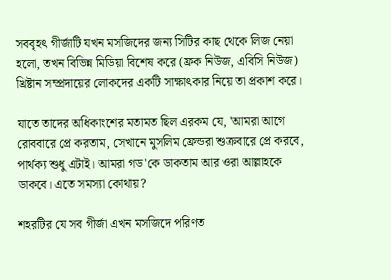সববৃহৎ গীর্জাটি যখন মসজিদের জন্য সিটির কাছ থেকে লিজ নেয়া হলো, তখন বিভিন্ন মিডিয়া বিশেষ করে (ফ্রক নিউজ, এবিসি নিউজ) খ্রিষ্টান সম্প্রদায়ের লোকদের একটি সাক্ষাৎকার নিয়ে তা প্রকাশ করে।

যাতে তাদের অধিকাংশের মতামত ছিল এরকম যে, 'আমরা আগে রোববারে প্রে করতাম, সেখানে মুসলিম ফ্রেন্ডরা শুক্রবারে প্রে করবে, পার্থক্য শুধু এটাই। আমরা গড'কে ডাকতাম আর ওরা আল্লাহকে ডাকবে। এতে সমস্যা কোথায়?

শহরটির যে সব গীর্জা এখন মসজিদে পরিণত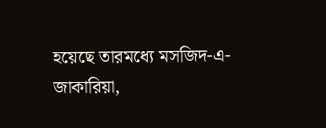হয়েছে তারমধ্যে মসজিদ-এ-জাকারিয়া,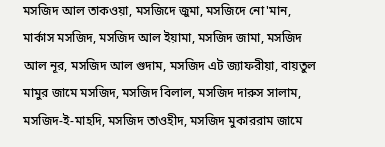মসজিদ আল তাকওয়া, মসজিদে জুমা, মসজিদে নো'মান, মার্কাস মসজিদ, মসজিদ আল ইয়ামা, মসজিদ জামা, মসজিদ আল নূর, মসজিদ আল গুদাম, মসজিদ এট জ্যাফরীয়া, বায়তুল মামুর জামে মসজিদ, মসজিদ বিলাল, মসজিদ দারুস সালাম, মসজিদ-ই-মাহদি, মসজিদ তাওহীদ, মসজিদ মুকাররাম জামে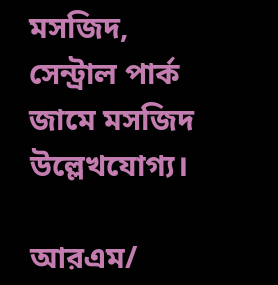মসজিদ, সেন্ট্রাল পার্ক জামে মসজিদ উল্লেখযোগ্য।

আরএম/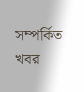সম্পর্কিত খবর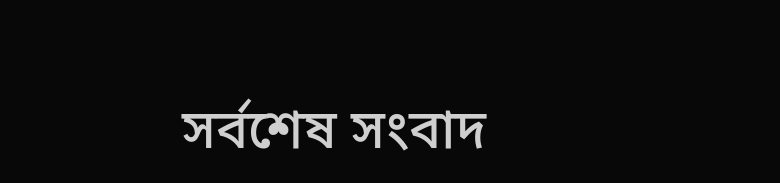সর্বশেষ সংবাদ